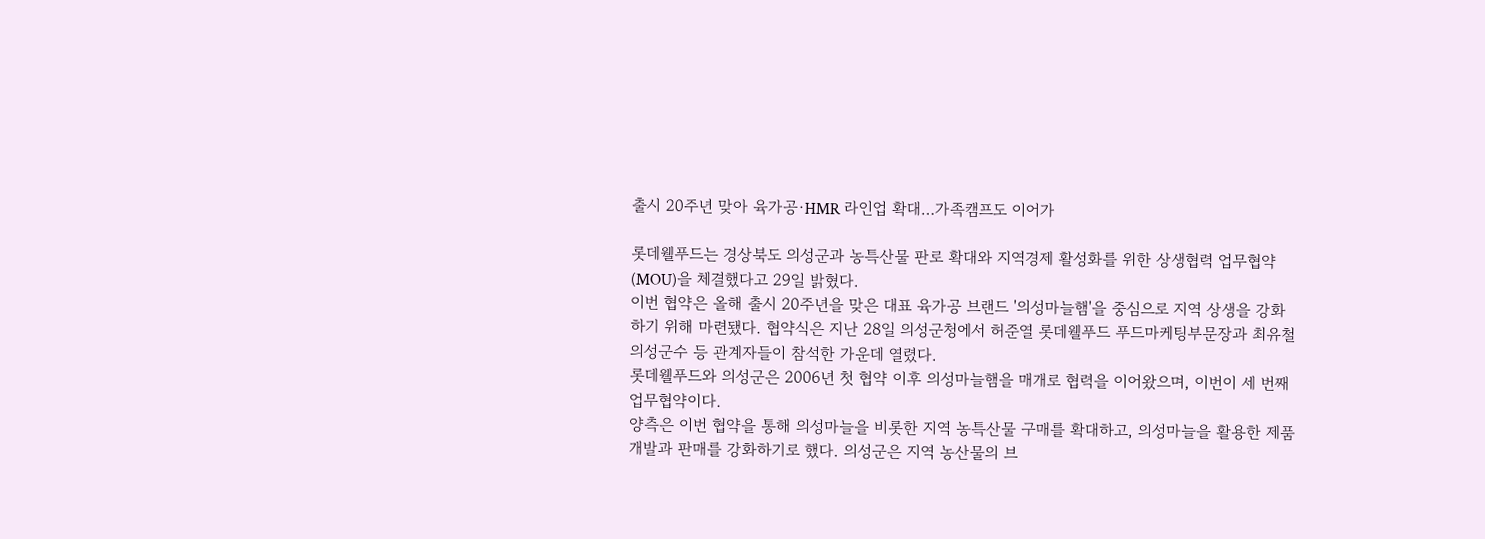출시 20주년 맞아 육가공·HMR 라인업 확대…가족캠프도 이어가

롯데웰푸드는 경상북도 의성군과 농특산물 판로 확대와 지역경제 활성화를 위한 상생협력 업무협약(MOU)을 체결했다고 29일 밝혔다.
이번 협약은 올해 출시 20주년을 맞은 대표 육가공 브랜드 '의성마늘햄'을 중심으로 지역 상생을 강화하기 위해 마련됐다. 협약식은 지난 28일 의성군청에서 허준열 롯데웰푸드 푸드마케팅부문장과 최유철 의성군수 등 관계자들이 참석한 가운데 열렸다.
롯데웰푸드와 의성군은 2006년 첫 협약 이후 의성마늘햄을 매개로 협력을 이어왔으며, 이번이 세 번째 업무협약이다.
양측은 이번 협약을 통해 의성마늘을 비롯한 지역 농특산물 구매를 확대하고, 의성마늘을 활용한 제품 개발과 판매를 강화하기로 했다. 의성군은 지역 농산물의 브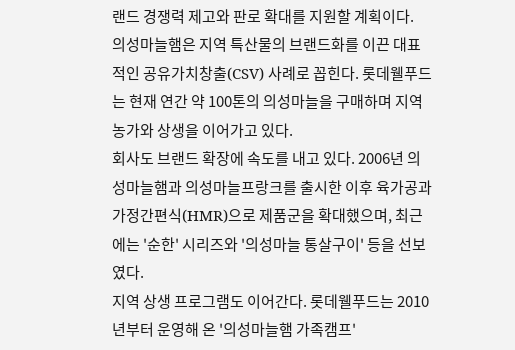랜드 경쟁력 제고와 판로 확대를 지원할 계획이다.
의성마늘햄은 지역 특산물의 브랜드화를 이끈 대표적인 공유가치창출(CSV) 사례로 꼽힌다. 롯데웰푸드는 현재 연간 약 100톤의 의성마늘을 구매하며 지역 농가와 상생을 이어가고 있다.
회사도 브랜드 확장에 속도를 내고 있다. 2006년 의성마늘햄과 의성마늘프랑크를 출시한 이후 육가공과 가정간편식(HMR)으로 제품군을 확대했으며, 최근에는 '순한' 시리즈와 '의성마늘 통살구이' 등을 선보였다.
지역 상생 프로그램도 이어간다. 롯데웰푸드는 2010년부터 운영해 온 '의성마늘햄 가족캠프'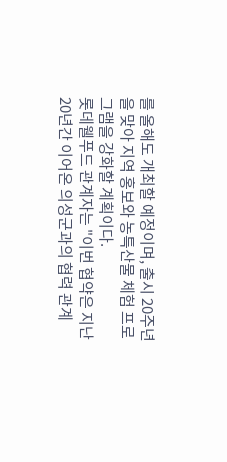를 올해도 개최할 예정이며, 출시 20주년을 맞아 지역 홍보와 농특산물 체험 프로그램을 강화할 계획이다.
롯데웰푸드 관계자는 "이번 협약은 지난 20년간 이어온 의성군과의 협력 관계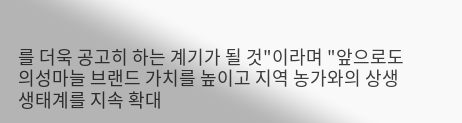를 더욱 공고히 하는 계기가 될 것"이라며 "앞으로도 의성마늘 브랜드 가치를 높이고 지역 농가와의 상생 생태계를 지속 확대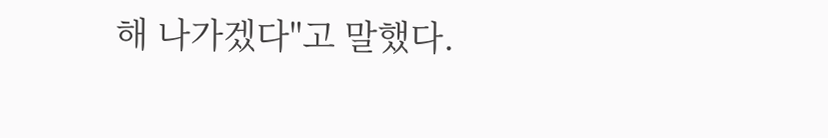해 나가겠다"고 말했다.